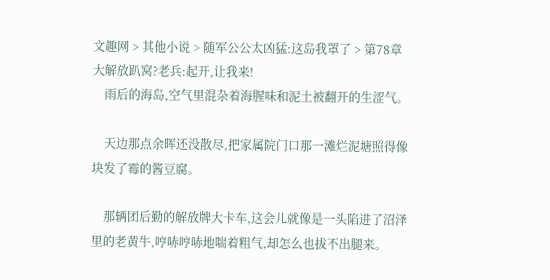文趣网 > 其他小说 > 随军公公太凶猛:这岛我罩了 > 第78章 大解放趴窝?老兵:起开,让我来!
    雨后的海岛,空气里混杂着海腥味和泥土被翻开的生涩气。

    天边那点余晖还没散尽,把家属院门口那一滩烂泥塘照得像块发了霉的酱豆腐。

    那辆团后勤的解放牌大卡车,这会儿就像是一头陷进了沼泽里的老黄牛,哼哧哼哧地喘着粗气,却怎么也拔不出腿来。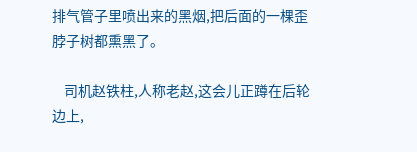排气管子里喷出来的黑烟,把后面的一棵歪脖子树都熏黑了。

    司机赵铁柱,人称老赵,这会儿正蹲在后轮边上,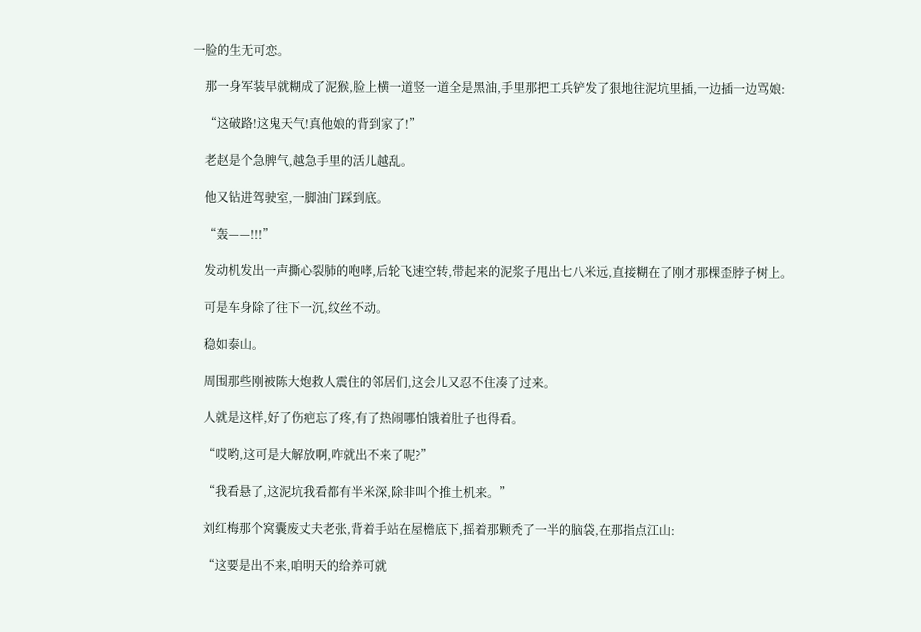一脸的生无可恋。

    那一身军装早就糊成了泥猴,脸上横一道竖一道全是黑油,手里那把工兵铲发了狠地往泥坑里插,一边插一边骂娘:

    “这破路!这鬼天气!真他娘的背到家了!”

    老赵是个急脾气,越急手里的活儿越乱。

    他又钻进驾驶室,一脚油门踩到底。

    “轰——!!!”

    发动机发出一声撕心裂肺的咆哮,后轮飞速空转,带起来的泥浆子甩出七八米远,直接糊在了刚才那棵歪脖子树上。

    可是车身除了往下一沉,纹丝不动。

    稳如泰山。

    周围那些刚被陈大炮救人震住的邻居们,这会儿又忍不住凑了过来。

    人就是这样,好了伤疤忘了疼,有了热闹哪怕饿着肚子也得看。

    “哎哟,这可是大解放啊,咋就出不来了呢?”

    “我看悬了,这泥坑我看都有半米深,除非叫个推土机来。”

    刘红梅那个窝囊废丈夫老张,背着手站在屋檐底下,摇着那颗秃了一半的脑袋,在那指点江山:

    “这要是出不来,咱明天的给养可就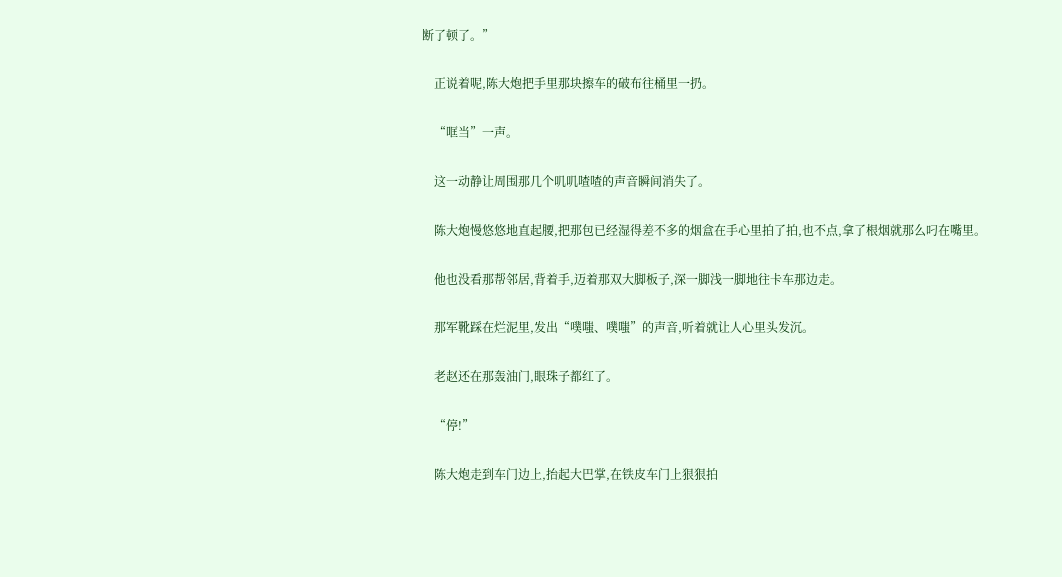断了顿了。”

    正说着呢,陈大炮把手里那块擦车的破布往桶里一扔。

    “哐当”一声。

    这一动静让周围那几个叽叽喳喳的声音瞬间消失了。

    陈大炮慢悠悠地直起腰,把那包已经湿得差不多的烟盒在手心里拍了拍,也不点,拿了根烟就那么叼在嘴里。

    他也没看那帮邻居,背着手,迈着那双大脚板子,深一脚浅一脚地往卡车那边走。

    那军靴踩在烂泥里,发出“噗嗤、噗嗤”的声音,听着就让人心里头发沉。

    老赵还在那轰油门,眼珠子都红了。

    “停!”

    陈大炮走到车门边上,抬起大巴掌,在铁皮车门上狠狠拍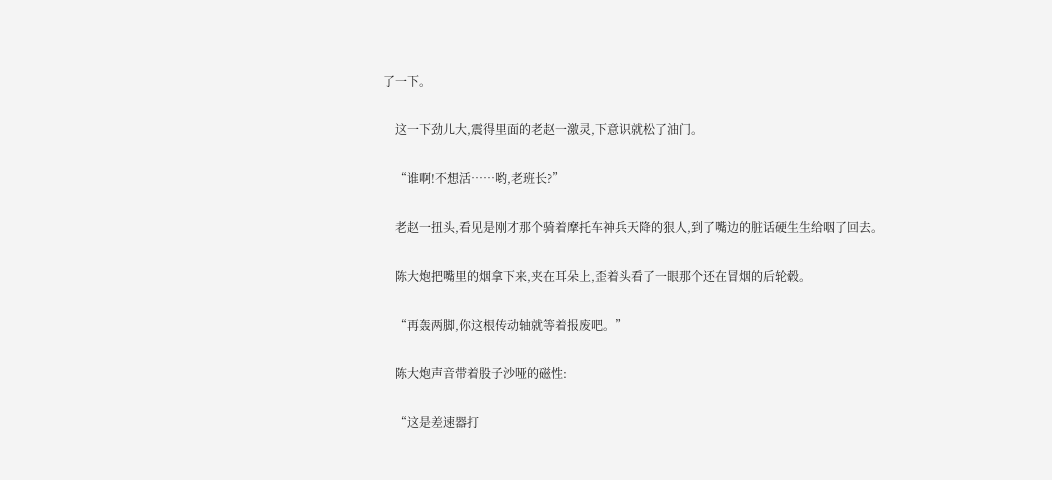了一下。

    这一下劲儿大,震得里面的老赵一激灵,下意识就松了油门。

    “谁啊!不想活……哟,老班长?”

    老赵一扭头,看见是刚才那个骑着摩托车神兵天降的狠人,到了嘴边的脏话硬生生给咽了回去。

    陈大炮把嘴里的烟拿下来,夹在耳朵上,歪着头看了一眼那个还在冒烟的后轮毂。

    “再轰两脚,你这根传动轴就等着报废吧。”

    陈大炮声音带着股子沙哑的磁性:

    “这是差速器打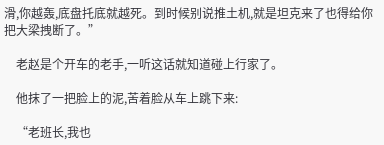滑,你越轰,底盘托底就越死。到时候别说推土机,就是坦克来了也得给你把大梁拽断了。”

    老赵是个开车的老手,一听这话就知道碰上行家了。

    他抹了一把脸上的泥,苦着脸从车上跳下来:

    “老班长,我也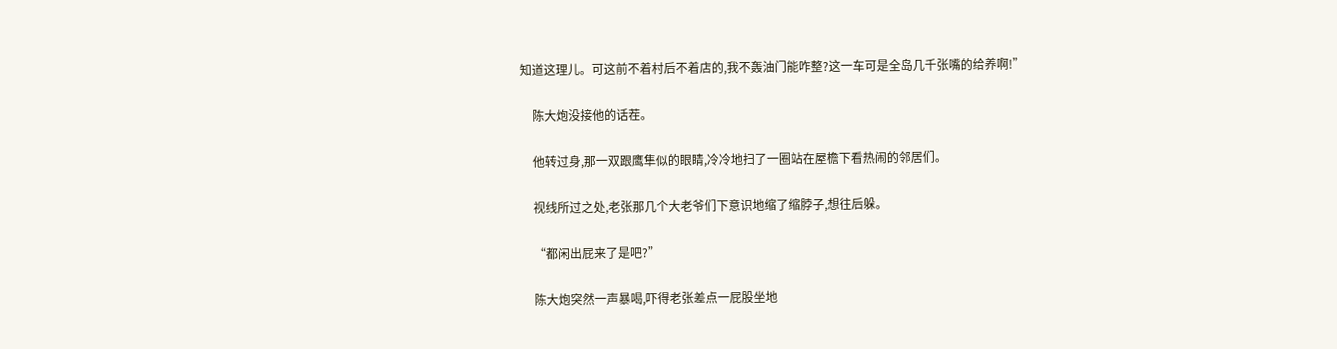知道这理儿。可这前不着村后不着店的,我不轰油门能咋整?这一车可是全岛几千张嘴的给养啊!”

    陈大炮没接他的话茬。

    他转过身,那一双跟鹰隼似的眼睛,冷冷地扫了一圈站在屋檐下看热闹的邻居们。

    视线所过之处,老张那几个大老爷们下意识地缩了缩脖子,想往后躲。

    “都闲出屁来了是吧?”

    陈大炮突然一声暴喝,吓得老张差点一屁股坐地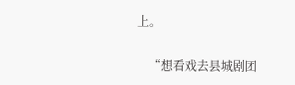上。

    “想看戏去县城剧团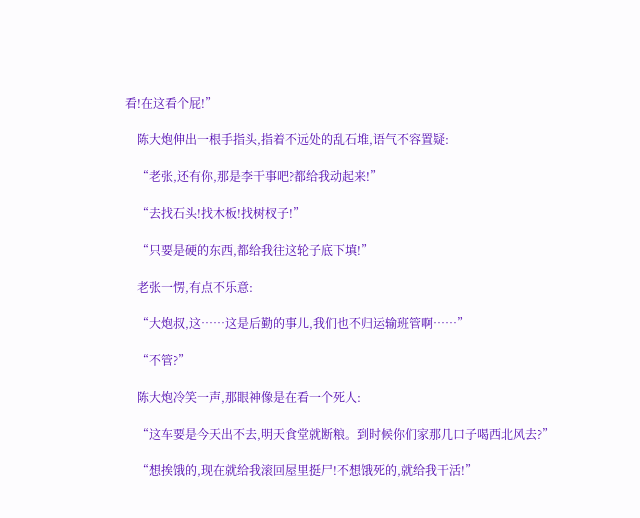看!在这看个屁!”

    陈大炮伸出一根手指头,指着不远处的乱石堆,语气不容置疑:

    “老张,还有你,那是李干事吧?都给我动起来!”

    “去找石头!找木板!找树杈子!”

    “只要是硬的东西,都给我往这轮子底下填!”

    老张一愣,有点不乐意:

    “大炮叔,这……这是后勤的事儿,我们也不归运输班管啊……”

    “不管?”

    陈大炮冷笑一声,那眼神像是在看一个死人:

    “这车要是今天出不去,明天食堂就断粮。到时候你们家那几口子喝西北风去?”

    “想挨饿的,现在就给我滚回屋里挺尸!不想饿死的,就给我干活!”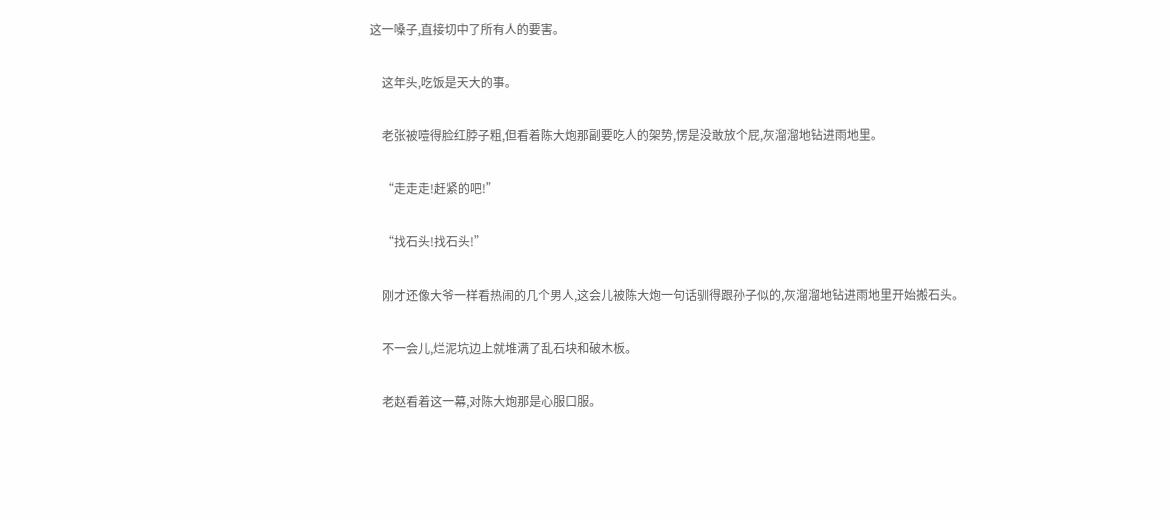这一嗓子,直接切中了所有人的要害。

    这年头,吃饭是天大的事。

    老张被噎得脸红脖子粗,但看着陈大炮那副要吃人的架势,愣是没敢放个屁,灰溜溜地钻进雨地里。

    “走走走!赶紧的吧!”

    “找石头!找石头!”

    刚才还像大爷一样看热闹的几个男人,这会儿被陈大炮一句话驯得跟孙子似的,灰溜溜地钻进雨地里开始搬石头。

    不一会儿,烂泥坑边上就堆满了乱石块和破木板。

    老赵看着这一幕,对陈大炮那是心服口服。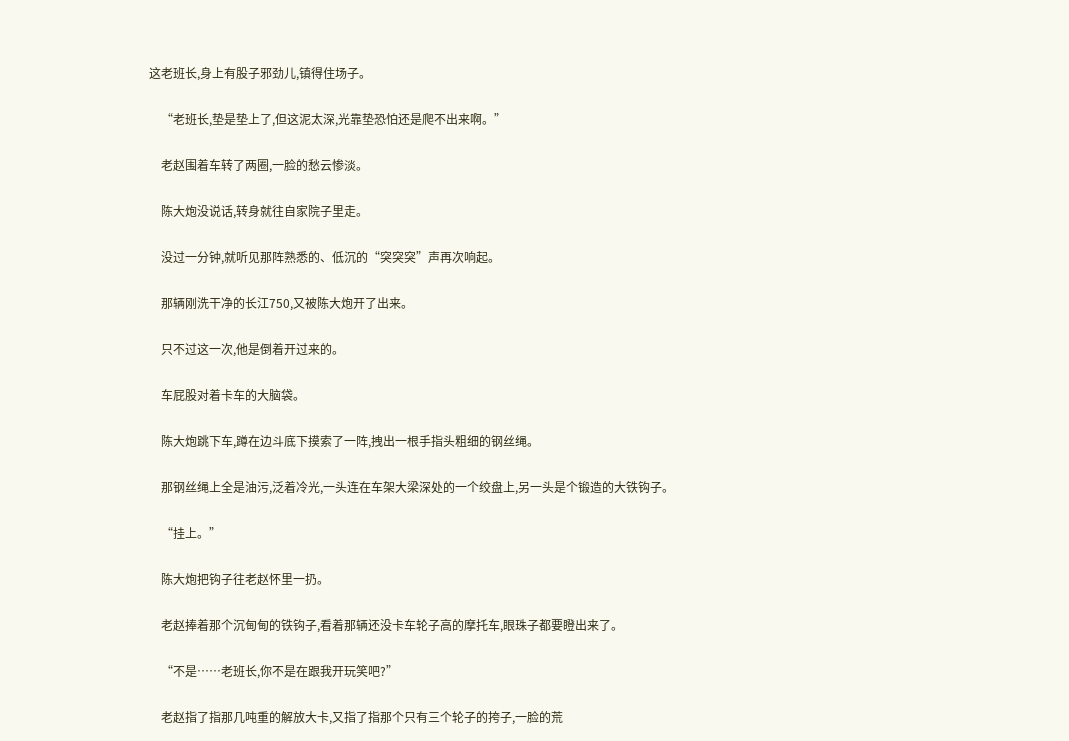这老班长,身上有股子邪劲儿,镇得住场子。

    “老班长,垫是垫上了,但这泥太深,光靠垫恐怕还是爬不出来啊。”

    老赵围着车转了两圈,一脸的愁云惨淡。

    陈大炮没说话,转身就往自家院子里走。

    没过一分钟,就听见那阵熟悉的、低沉的“突突突”声再次响起。

    那辆刚洗干净的长江750,又被陈大炮开了出来。

    只不过这一次,他是倒着开过来的。

    车屁股对着卡车的大脑袋。

    陈大炮跳下车,蹲在边斗底下摸索了一阵,拽出一根手指头粗细的钢丝绳。

    那钢丝绳上全是油污,泛着冷光,一头连在车架大梁深处的一个绞盘上,另一头是个锻造的大铁钩子。

    “挂上。”

    陈大炮把钩子往老赵怀里一扔。

    老赵捧着那个沉甸甸的铁钩子,看着那辆还没卡车轮子高的摩托车,眼珠子都要瞪出来了。

    “不是……老班长,你不是在跟我开玩笑吧?”

    老赵指了指那几吨重的解放大卡,又指了指那个只有三个轮子的挎子,一脸的荒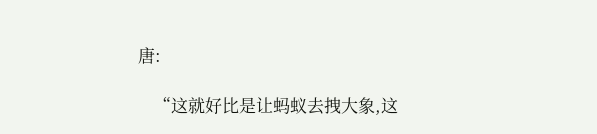唐:

    “这就好比是让蚂蚁去拽大象,这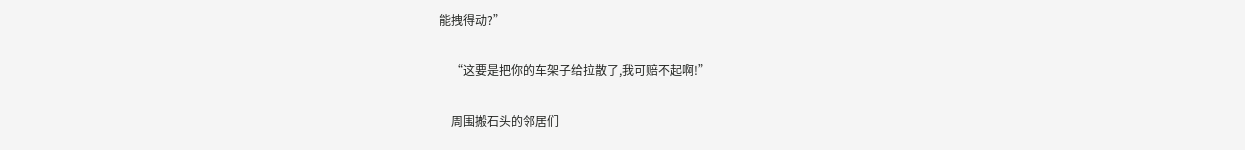能拽得动?”

    “这要是把你的车架子给拉散了,我可赔不起啊!”

    周围搬石头的邻居们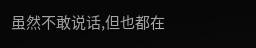虽然不敢说话,但也都在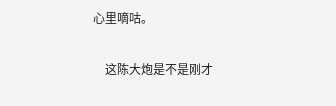心里嘀咕。

    这陈大炮是不是刚才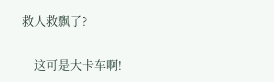救人救飘了?

    这可是大卡车啊!